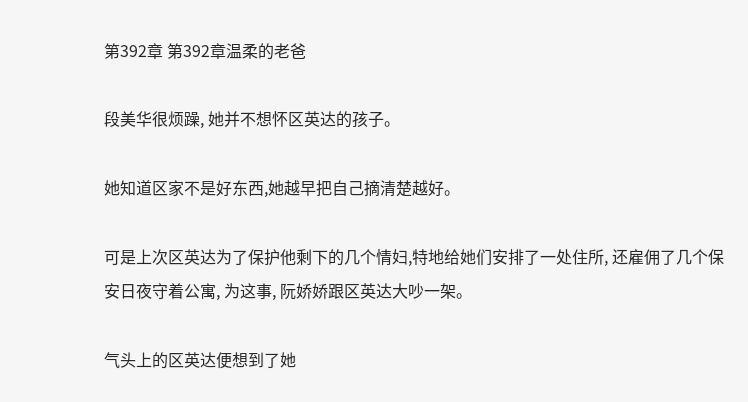第392章 第392章温柔的老爸

段美华很烦躁, 她并不想怀区英达的孩子。

她知道区家不是好东西,她越早把自己摘清楚越好。

可是上次区英达为了保护他剩下的几个情妇,特地给她们安排了一处住所, 还雇佣了几个保安日夜守着公寓, 为这事, 阮娇娇跟区英达大吵一架。

气头上的区英达便想到了她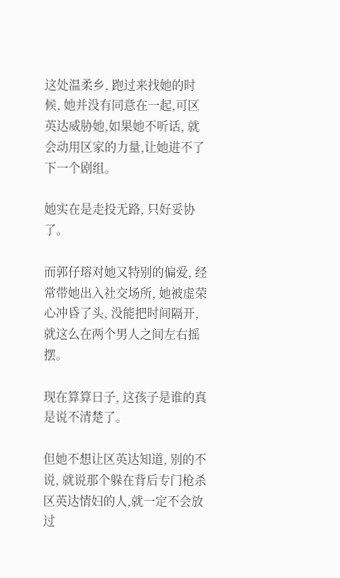这处温柔乡, 跑过来找她的时候, 她并没有同意在一起,可区英达威胁她,如果她不听话, 就会动用区家的力量,让她进不了下一个剧组。

她实在是走投无路, 只好妥协了。

而郭仔瑢对她又特别的偏爱, 经常带她出入社交场所, 她被虚荣心冲昏了头, 没能把时间隔开,就这么在两个男人之间左右摇摆。

现在算算日子, 这孩子是谁的真是说不清楚了。

但她不想让区英达知道, 别的不说, 就说那个躲在背后专门枪杀区英达情妇的人,就一定不会放过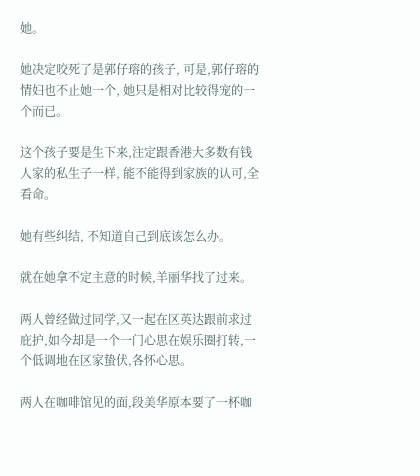她。

她决定咬死了是郭仔瑢的孩子, 可是,郭仔瑢的情妇也不止她一个, 她只是相对比较得宠的一个而已。

这个孩子要是生下来,注定跟香港大多数有钱人家的私生子一样, 能不能得到家族的认可,全看命。

她有些纠结, 不知道自己到底该怎么办。

就在她拿不定主意的时候,羊丽华找了过来。

两人曾经做过同学,又一起在区英达跟前求过庇护,如今却是一个一门心思在娱乐圈打转,一个低调地在区家蛰伏,各怀心思。

两人在咖啡馆见的面,段美华原本要了一杯咖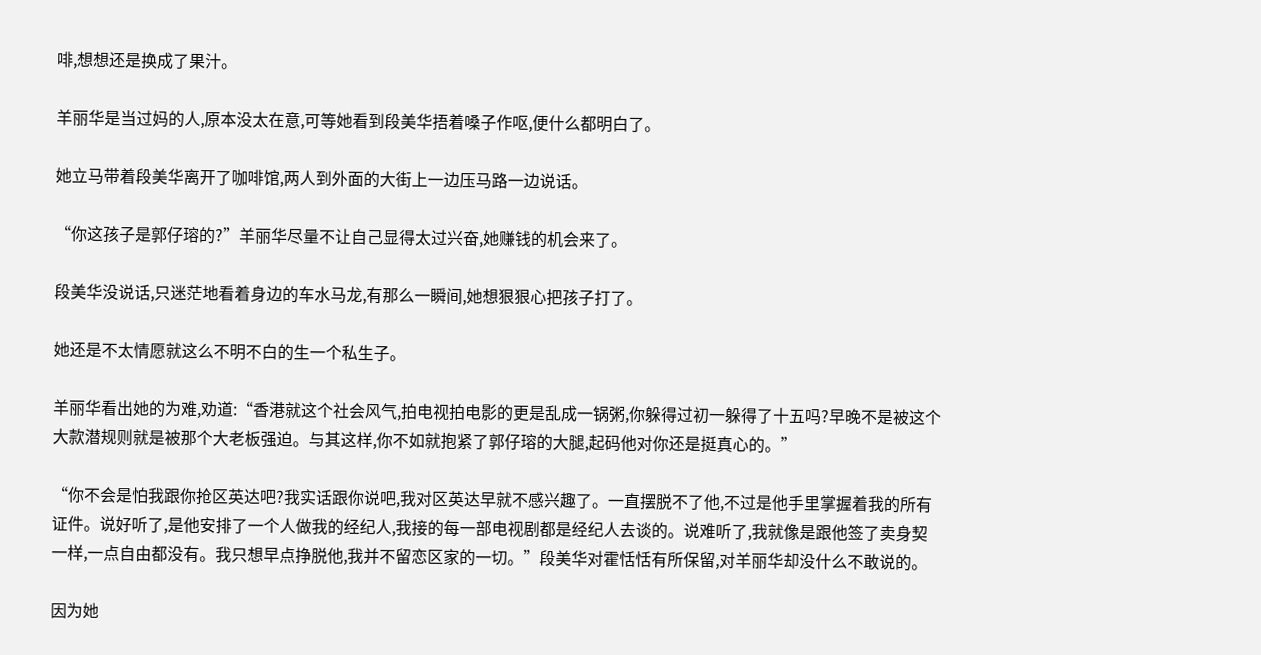啡,想想还是换成了果汁。

羊丽华是当过妈的人,原本没太在意,可等她看到段美华捂着嗓子作呕,便什么都明白了。

她立马带着段美华离开了咖啡馆,两人到外面的大街上一边压马路一边说话。

“你这孩子是郭仔瑢的?”羊丽华尽量不让自己显得太过兴奋,她赚钱的机会来了。

段美华没说话,只迷茫地看着身边的车水马龙,有那么一瞬间,她想狠狠心把孩子打了。

她还是不太情愿就这么不明不白的生一个私生子。

羊丽华看出她的为难,劝道:“香港就这个社会风气,拍电视拍电影的更是乱成一锅粥,你躲得过初一躲得了十五吗?早晚不是被这个大款潜规则就是被那个大老板强迫。与其这样,你不如就抱紧了郭仔瑢的大腿,起码他对你还是挺真心的。”

“你不会是怕我跟你抢区英达吧?我实话跟你说吧,我对区英达早就不感兴趣了。一直摆脱不了他,不过是他手里掌握着我的所有证件。说好听了,是他安排了一个人做我的经纪人,我接的每一部电视剧都是经纪人去谈的。说难听了,我就像是跟他签了卖身契一样,一点自由都没有。我只想早点挣脱他,我并不留恋区家的一切。”段美华对霍恬恬有所保留,对羊丽华却没什么不敢说的。

因为她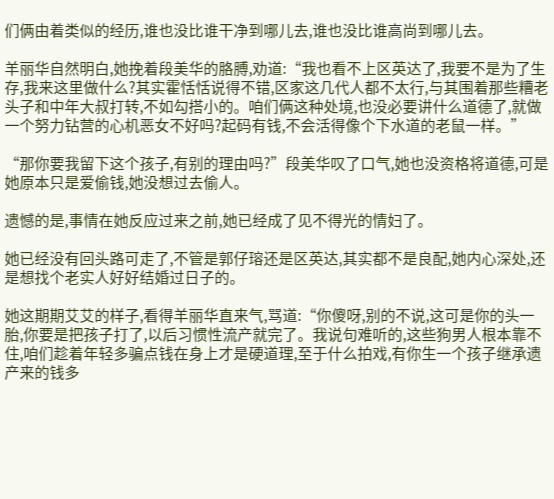们俩由着类似的经历,谁也没比谁干净到哪儿去,谁也没比谁高尚到哪儿去。

羊丽华自然明白,她挽着段美华的胳膊,劝道:“我也看不上区英达了,我要不是为了生存,我来这里做什么?其实霍恬恬说得不错,区家这几代人都不太行,与其围着那些糟老头子和中年大叔打转,不如勾搭小的。咱们俩这种处境,也没必要讲什么道德了,就做一个努力钻营的心机恶女不好吗?起码有钱,不会活得像个下水道的老鼠一样。”

“那你要我留下这个孩子,有别的理由吗?”段美华叹了口气,她也没资格将道德,可是她原本只是爱偷钱,她没想过去偷人。

遗憾的是,事情在她反应过来之前,她已经成了见不得光的情妇了。

她已经没有回头路可走了,不管是郭仔瑢还是区英达,其实都不是良配,她内心深处,还是想找个老实人好好结婚过日子的。

她这期期艾艾的样子,看得羊丽华直来气,骂道:“你傻呀,别的不说,这可是你的头一胎,你要是把孩子打了,以后习惯性流产就完了。我说句难听的,这些狗男人根本靠不住,咱们趁着年轻多骗点钱在身上才是硬道理,至于什么拍戏,有你生一个孩子继承遗产来的钱多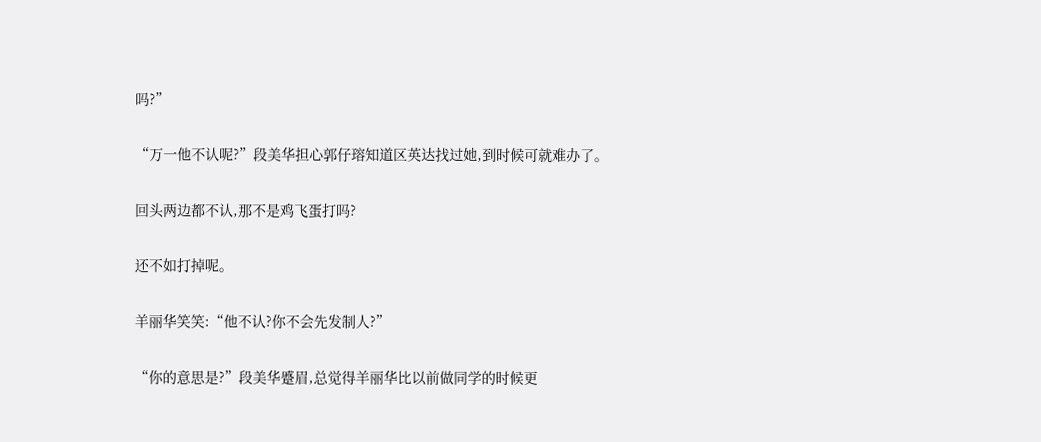吗?”

“万一他不认呢?”段美华担心郭仔瑢知道区英达找过她,到时候可就难办了。

回头两边都不认,那不是鸡飞蛋打吗?

还不如打掉呢。

羊丽华笑笑:“他不认?你不会先发制人?”

“你的意思是?”段美华蹙眉,总觉得羊丽华比以前做同学的时候更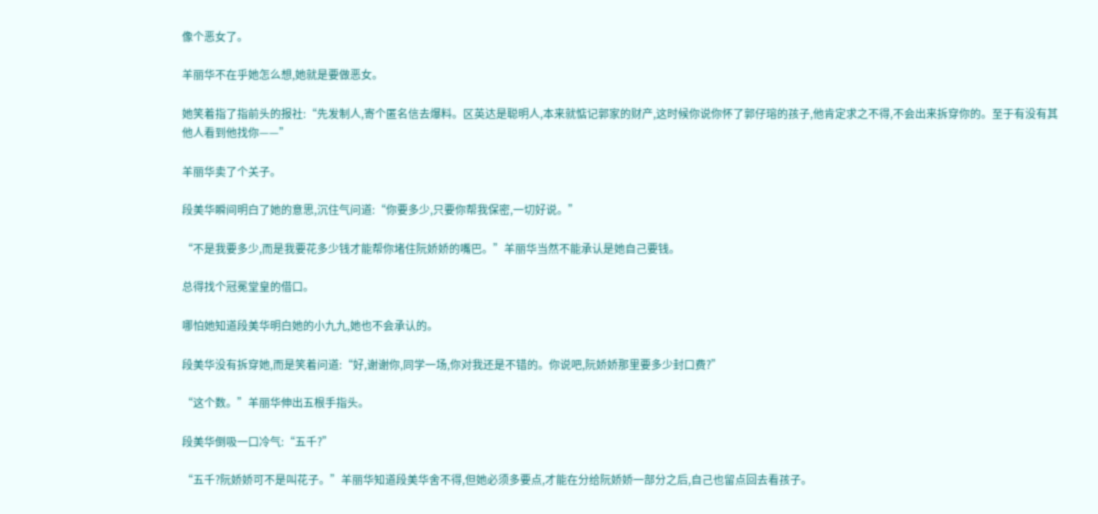像个恶女了。

羊丽华不在乎她怎么想,她就是要做恶女。

她笑着指了指前头的报社:“先发制人,寄个匿名信去爆料。区英达是聪明人,本来就惦记郭家的财产,这时候你说你怀了郭仔瑢的孩子,他肯定求之不得,不会出来拆穿你的。至于有没有其他人看到他找你——”

羊丽华卖了个关子。

段美华瞬间明白了她的意思,沉住气问道:“你要多少,只要你帮我保密,一切好说。”

“不是我要多少,而是我要花多少钱才能帮你堵住阮娇娇的嘴巴。”羊丽华当然不能承认是她自己要钱。

总得找个冠冕堂皇的借口。

哪怕她知道段美华明白她的小九九,她也不会承认的。

段美华没有拆穿她,而是笑着问道:“好,谢谢你,同学一场,你对我还是不错的。你说吧,阮娇娇那里要多少封口费?”

“这个数。”羊丽华伸出五根手指头。

段美华倒吸一口冷气:“五千?”

“五千?阮娇娇可不是叫花子。”羊丽华知道段美华舍不得,但她必须多要点,才能在分给阮娇娇一部分之后,自己也留点回去看孩子。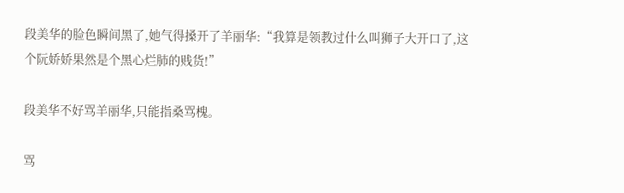段美华的脸色瞬间黑了,她气得搡开了羊丽华:“我算是领教过什么叫狮子大开口了,这个阮娇娇果然是个黑心烂肺的贱货!”

段美华不好骂羊丽华,只能指桑骂槐。

骂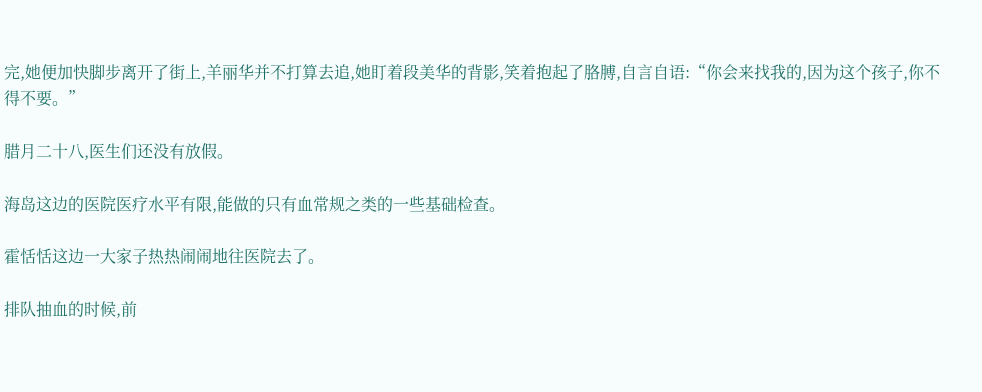完,她便加快脚步离开了街上,羊丽华并不打算去追,她盯着段美华的背影,笑着抱起了胳膊,自言自语:“你会来找我的,因为这个孩子,你不得不要。”

腊月二十八,医生们还没有放假。

海岛这边的医院医疗水平有限,能做的只有血常规之类的一些基础检查。

霍恬恬这边一大家子热热闹闹地往医院去了。

排队抽血的时候,前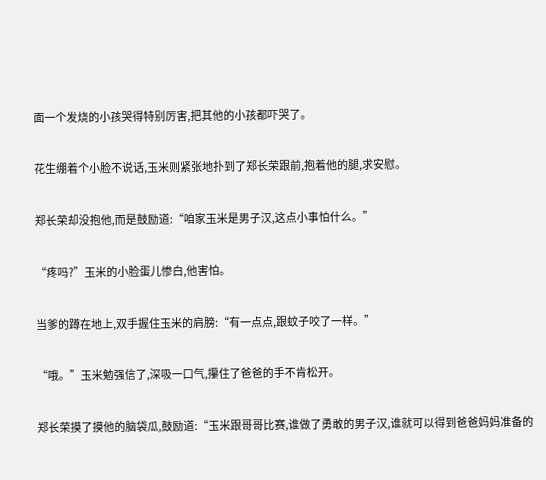面一个发烧的小孩哭得特别厉害,把其他的小孩都吓哭了。

花生绷着个小脸不说话,玉米则紧张地扑到了郑长荣跟前,抱着他的腿,求安慰。

郑长荣却没抱他,而是鼓励道:“咱家玉米是男子汉,这点小事怕什么。”

“疼吗?”玉米的小脸蛋儿惨白,他害怕。

当爹的蹲在地上,双手握住玉米的肩膀:“有一点点,跟蚊子咬了一样。”

“哦。”玉米勉强信了,深吸一口气,攥住了爸爸的手不肯松开。

郑长荣摸了摸他的脑袋瓜,鼓励道:“玉米跟哥哥比赛,谁做了勇敢的男子汉,谁就可以得到爸爸妈妈准备的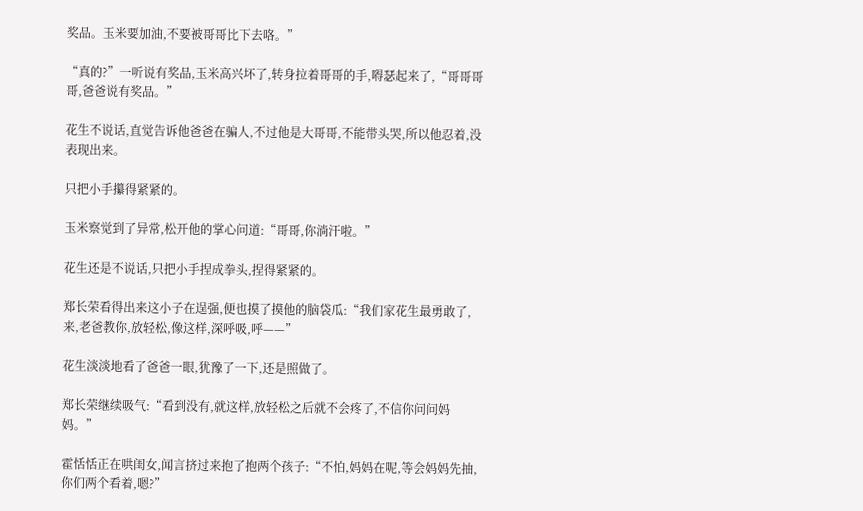奖品。玉米要加油,不要被哥哥比下去咯。”

“真的?”一听说有奖品,玉米高兴坏了,转身拉着哥哥的手,嘚瑟起来了,“哥哥哥哥,爸爸说有奖品。”

花生不说话,直觉告诉他爸爸在骗人,不过他是大哥哥,不能带头哭,所以他忍着,没表现出来。

只把小手攥得紧紧的。

玉米察觉到了异常,松开他的掌心问道:“哥哥,你淌汗啦。”

花生还是不说话,只把小手捏成拳头,捏得紧紧的。

郑长荣看得出来这小子在逞强,便也摸了摸他的脑袋瓜:“我们家花生最勇敢了,来,老爸教你,放轻松,像这样,深呼吸,呼——”

花生淡淡地看了爸爸一眼,犹豫了一下,还是照做了。

郑长荣继续吸气:“看到没有,就这样,放轻松之后就不会疼了,不信你问问妈妈。”

霍恬恬正在哄闺女,闻言挤过来抱了抱两个孩子:“不怕,妈妈在呢,等会妈妈先抽,你们两个看着,嗯?”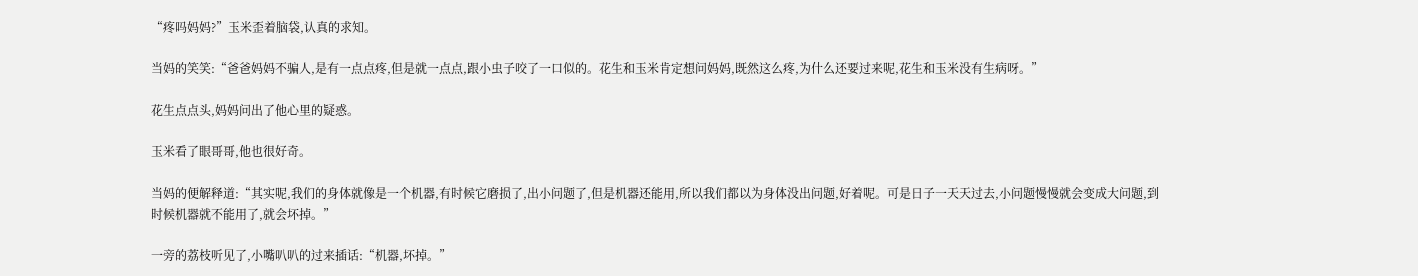“疼吗妈妈?”玉米歪着脑袋,认真的求知。

当妈的笑笑:“爸爸妈妈不骗人,是有一点点疼,但是就一点点,跟小虫子咬了一口似的。花生和玉米肯定想问妈妈,既然这么疼,为什么还要过来呢,花生和玉米没有生病呀。”

花生点点头,妈妈问出了他心里的疑惑。

玉米看了眼哥哥,他也很好奇。

当妈的便解释道:“其实呢,我们的身体就像是一个机器,有时候它磨损了,出小问题了,但是机器还能用,所以我们都以为身体没出问题,好着呢。可是日子一天天过去,小问题慢慢就会变成大问题,到时候机器就不能用了,就会坏掉。”

一旁的荔枝听见了,小嘴叭叭的过来插话:“机器,坏掉。”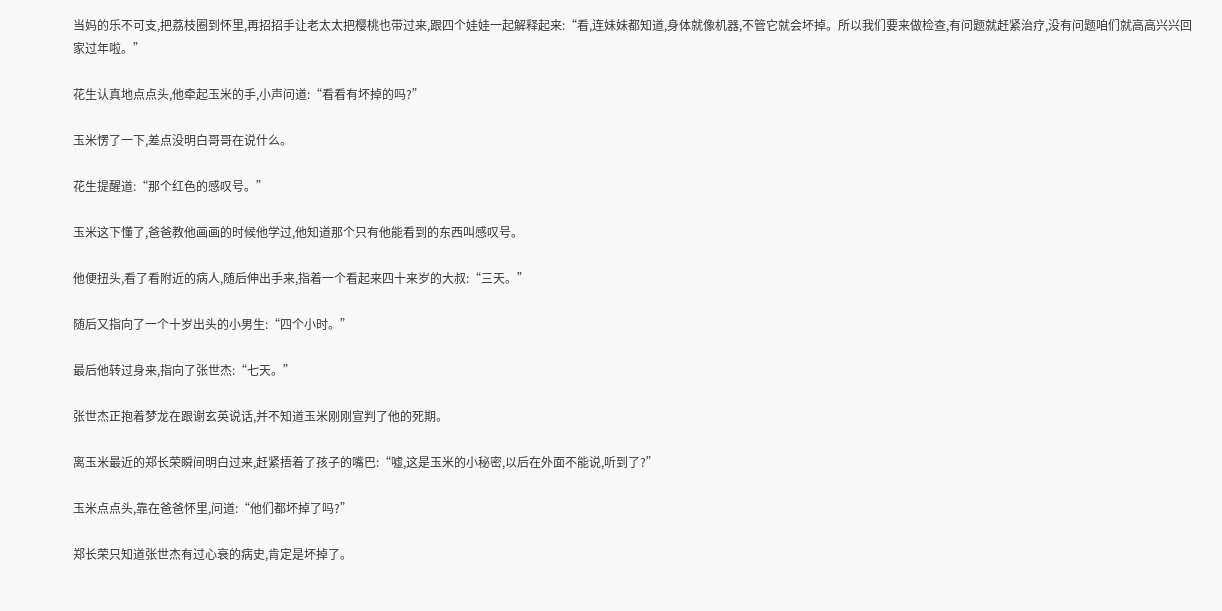当妈的乐不可支,把荔枝圈到怀里,再招招手让老太太把樱桃也带过来,跟四个娃娃一起解释起来:“看,连妹妹都知道,身体就像机器,不管它就会坏掉。所以我们要来做检查,有问题就赶紧治疗,没有问题咱们就高高兴兴回家过年啦。”

花生认真地点点头,他牵起玉米的手,小声问道:“看看有坏掉的吗?”

玉米愣了一下,差点没明白哥哥在说什么。

花生提醒道:“那个红色的感叹号。”

玉米这下懂了,爸爸教他画画的时候他学过,他知道那个只有他能看到的东西叫感叹号。

他便扭头,看了看附近的病人,随后伸出手来,指着一个看起来四十来岁的大叔:“三天。”

随后又指向了一个十岁出头的小男生:“四个小时。”

最后他转过身来,指向了张世杰:“七天。”

张世杰正抱着梦龙在跟谢玄英说话,并不知道玉米刚刚宣判了他的死期。

离玉米最近的郑长荣瞬间明白过来,赶紧捂着了孩子的嘴巴:“嘘,这是玉米的小秘密,以后在外面不能说,听到了?”

玉米点点头,靠在爸爸怀里,问道:“他们都坏掉了吗?”

郑长荣只知道张世杰有过心衰的病史,肯定是坏掉了。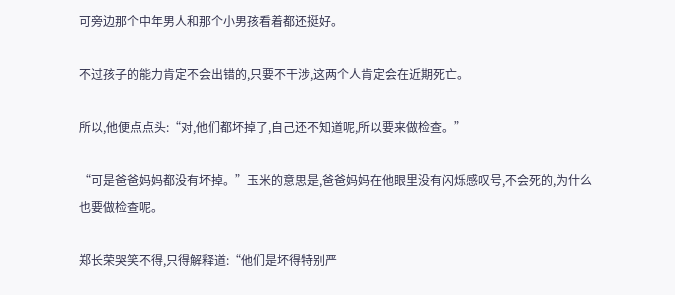可旁边那个中年男人和那个小男孩看着都还挺好。

不过孩子的能力肯定不会出错的,只要不干涉,这两个人肯定会在近期死亡。

所以,他便点点头:“对,他们都坏掉了,自己还不知道呢,所以要来做检查。”

“可是爸爸妈妈都没有坏掉。”玉米的意思是,爸爸妈妈在他眼里没有闪烁感叹号,不会死的,为什么也要做检查呢。

郑长荣哭笑不得,只得解释道:“他们是坏得特别严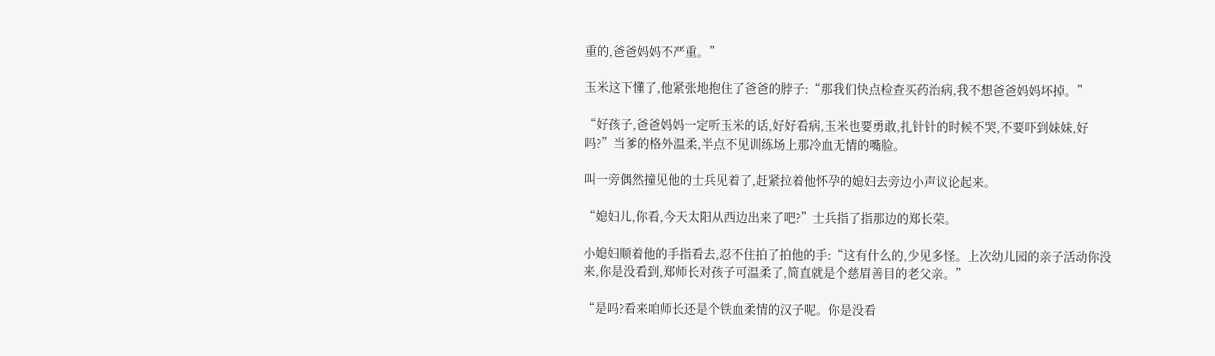重的,爸爸妈妈不严重。”

玉米这下懂了,他紧张地抱住了爸爸的脖子:“那我们快点检查买药治病,我不想爸爸妈妈坏掉。”

“好孩子,爸爸妈妈一定听玉米的话,好好看病,玉米也要勇敢,扎针针的时候不哭,不要吓到妹妹,好吗?”当爹的格外温柔,半点不见训练场上那冷血无情的嘴脸。

叫一旁偶然撞见他的士兵见着了,赶紧拉着他怀孕的媳妇去旁边小声议论起来。

“媳妇儿,你看,今天太阳从西边出来了吧?”士兵指了指那边的郑长荣。

小媳妇顺着他的手指看去,忍不住拍了拍他的手:“这有什么的,少见多怪。上次幼儿园的亲子活动你没来,你是没看到,郑师长对孩子可温柔了,简直就是个慈眉善目的老父亲。”

“是吗?看来咱师长还是个铁血柔情的汉子呢。你是没看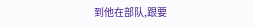到他在部队,跟要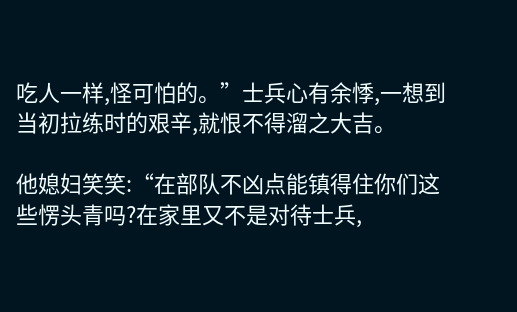吃人一样,怪可怕的。”士兵心有余悸,一想到当初拉练时的艰辛,就恨不得溜之大吉。

他媳妇笑笑:“在部队不凶点能镇得住你们这些愣头青吗?在家里又不是对待士兵,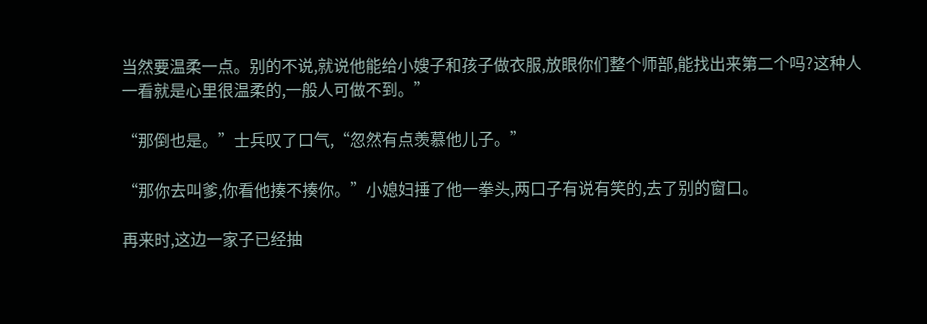当然要温柔一点。别的不说,就说他能给小嫂子和孩子做衣服,放眼你们整个师部,能找出来第二个吗?这种人一看就是心里很温柔的,一般人可做不到。”

“那倒也是。”士兵叹了口气,“忽然有点羡慕他儿子。”

“那你去叫爹,你看他揍不揍你。”小媳妇捶了他一拳头,两口子有说有笑的,去了别的窗口。

再来时,这边一家子已经抽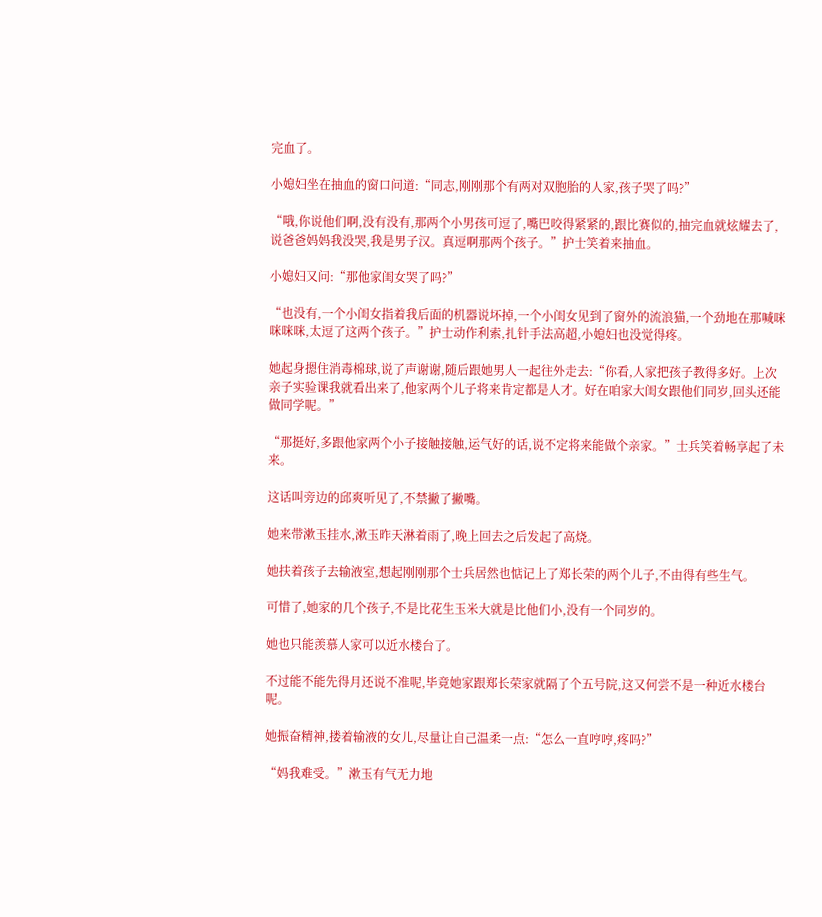完血了。

小媳妇坐在抽血的窗口问道:“同志,刚刚那个有两对双胞胎的人家,孩子哭了吗?”

“哦,你说他们啊,没有没有,那两个小男孩可逗了,嘴巴咬得紧紧的,跟比赛似的,抽完血就炫耀去了,说爸爸妈妈我没哭,我是男子汉。真逗啊那两个孩子。”护士笑着来抽血。

小媳妇又问:“那他家闺女哭了吗?”

“也没有,一个小闺女指着我后面的机器说坏掉,一个小闺女见到了窗外的流浪猫,一个劲地在那喊咪咪咪咪,太逗了这两个孩子。”护士动作利索,扎针手法高超,小媳妇也没觉得疼。

她起身摁住消毒棉球,说了声谢谢,随后跟她男人一起往外走去:“你看,人家把孩子教得多好。上次亲子实验课我就看出来了,他家两个儿子将来肯定都是人才。好在咱家大闺女跟他们同岁,回头还能做同学呢。”

“那挺好,多跟他家两个小子接触接触,运气好的话,说不定将来能做个亲家。”士兵笑着畅享起了未来。

这话叫旁边的邱爽听见了,不禁撇了撇嘴。

她来带漱玉挂水,漱玉昨天淋着雨了,晚上回去之后发起了高烧。

她扶着孩子去输液室,想起刚刚那个士兵居然也惦记上了郑长荣的两个儿子,不由得有些生气。

可惜了,她家的几个孩子,不是比花生玉米大就是比他们小,没有一个同岁的。

她也只能羡慕人家可以近水楼台了。

不过能不能先得月还说不准呢,毕竟她家跟郑长荣家就隔了个五号院,这又何尝不是一种近水楼台呢。

她振奋精神,搂着输液的女儿,尽量让自己温柔一点:“怎么一直哼哼,疼吗?”

“妈我难受。”漱玉有气无力地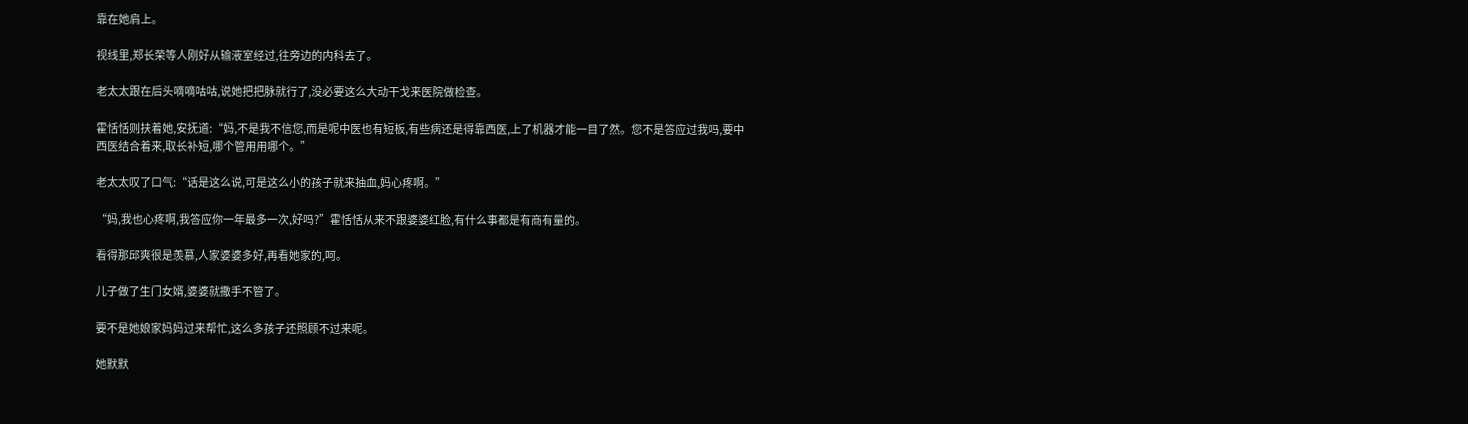靠在她肩上。

视线里,郑长荣等人刚好从输液室经过,往旁边的内科去了。

老太太跟在后头嘀嘀咕咕,说她把把脉就行了,没必要这么大动干戈来医院做检查。

霍恬恬则扶着她,安抚道:“妈,不是我不信您,而是呢中医也有短板,有些病还是得靠西医,上了机器才能一目了然。您不是答应过我吗,要中西医结合着来,取长补短,哪个管用用哪个。”

老太太叹了口气:“话是这么说,可是这么小的孩子就来抽血,妈心疼啊。”

“妈,我也心疼啊,我答应你一年最多一次,好吗?”霍恬恬从来不跟婆婆红脸,有什么事都是有商有量的。

看得那邱爽很是羡慕,人家婆婆多好,再看她家的,呵。

儿子做了生门女婿,婆婆就撒手不管了。

要不是她娘家妈妈过来帮忙,这么多孩子还照顾不过来呢。

她默默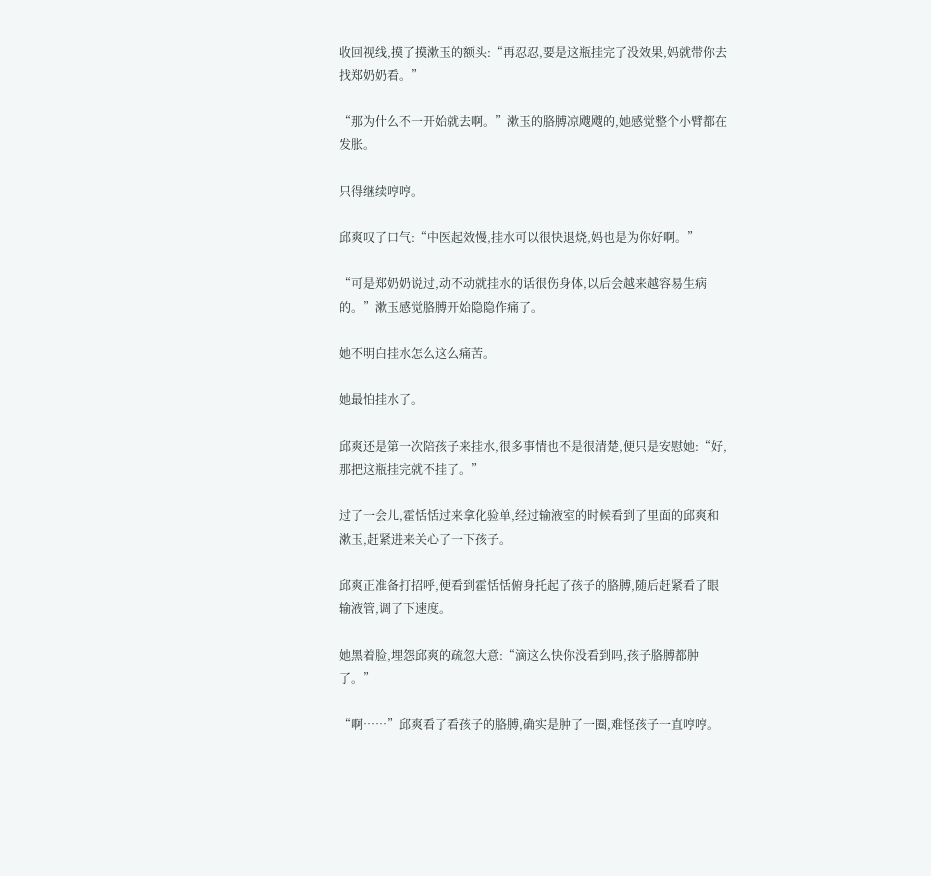收回视线,摸了摸漱玉的额头:“再忍忍,要是这瓶挂完了没效果,妈就带你去找郑奶奶看。”

“那为什么不一开始就去啊。”漱玉的胳膊凉飕飕的,她感觉整个小臂都在发胀。

只得继续哼哼。

邱爽叹了口气:“中医起效慢,挂水可以很快退烧,妈也是为你好啊。”

“可是郑奶奶说过,动不动就挂水的话很伤身体,以后会越来越容易生病的。”漱玉感觉胳膊开始隐隐作痛了。

她不明白挂水怎么这么痛苦。

她最怕挂水了。

邱爽还是第一次陪孩子来挂水,很多事情也不是很清楚,便只是安慰她:“好,那把这瓶挂完就不挂了。”

过了一会儿,霍恬恬过来拿化验单,经过输液室的时候看到了里面的邱爽和漱玉,赶紧进来关心了一下孩子。

邱爽正准备打招呼,便看到霍恬恬俯身托起了孩子的胳膊,随后赶紧看了眼输液管,调了下速度。

她黑着脸,埋怨邱爽的疏忽大意:“滴这么快你没看到吗,孩子胳膊都肿了。”

“啊……”邱爽看了看孩子的胳膊,确实是肿了一圈,难怪孩子一直哼哼。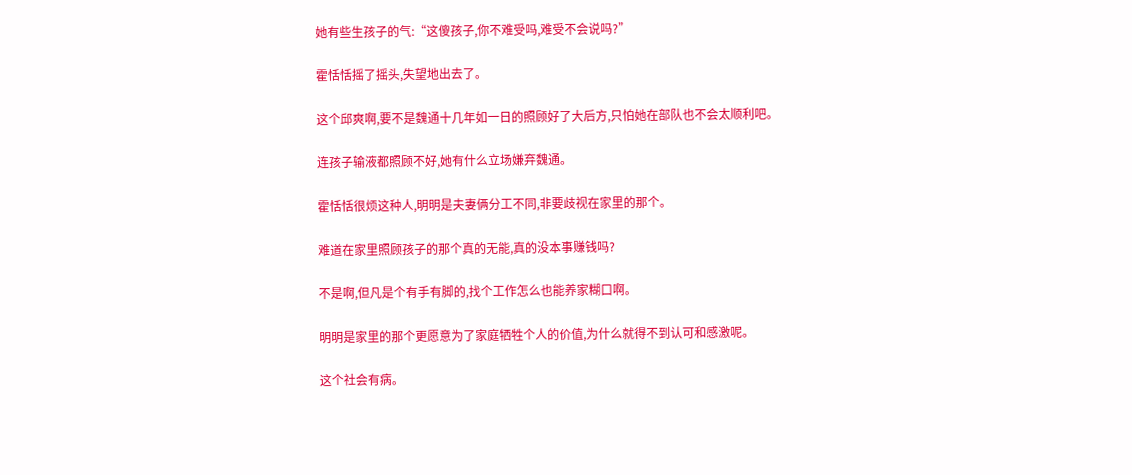她有些生孩子的气:“这傻孩子,你不难受吗,难受不会说吗?”

霍恬恬摇了摇头,失望地出去了。

这个邱爽啊,要不是魏通十几年如一日的照顾好了大后方,只怕她在部队也不会太顺利吧。

连孩子输液都照顾不好,她有什么立场嫌弃魏通。

霍恬恬很烦这种人,明明是夫妻俩分工不同,非要歧视在家里的那个。

难道在家里照顾孩子的那个真的无能,真的没本事赚钱吗?

不是啊,但凡是个有手有脚的,找个工作怎么也能养家糊口啊。

明明是家里的那个更愿意为了家庭牺牲个人的价值,为什么就得不到认可和感激呢。

这个社会有病。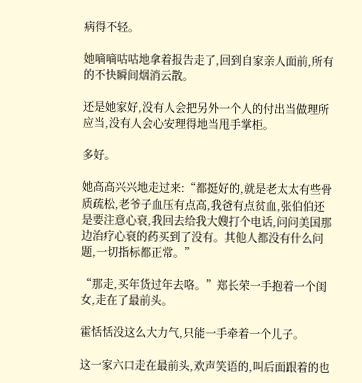病得不轻。

她嘀嘀咕咕地拿着报告走了,回到自家亲人面前,所有的不快瞬间烟消云散。

还是她家好,没有人会把另外一个人的付出当做理所应当,没有人会心安理得地当甩手掌柜。

多好。

她高高兴兴地走过来:“都挺好的,就是老太太有些骨质疏松,老爷子血压有点高,我爸有点贫血,张伯伯还是要注意心衰,我回去给我大嫂打个电话,问问美国那边治疗心衰的药买到了没有。其他人都没有什么问题,一切指标都正常。”

“那走,买年货过年去咯。”郑长荣一手抱着一个闺女,走在了最前头。

霍恬恬没这么大力气,只能一手牵着一个儿子。

这一家六口走在最前头,欢声笑语的,叫后面跟着的也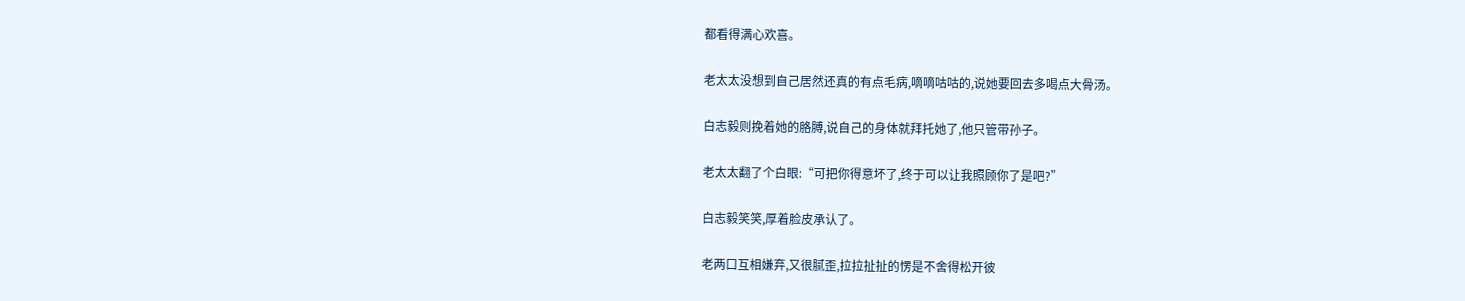都看得满心欢喜。

老太太没想到自己居然还真的有点毛病,嘀嘀咕咕的,说她要回去多喝点大骨汤。

白志毅则挽着她的胳膊,说自己的身体就拜托她了,他只管带孙子。

老太太翻了个白眼:“可把你得意坏了,终于可以让我照顾你了是吧?”

白志毅笑笑,厚着脸皮承认了。

老两口互相嫌弃,又很腻歪,拉拉扯扯的愣是不舍得松开彼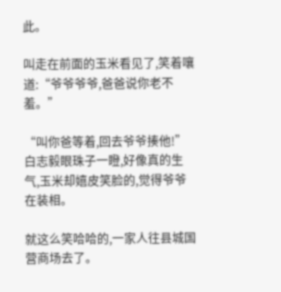此。

叫走在前面的玉米看见了,笑着嚷道:“爷爷爷爷,爸爸说你老不羞。”

“叫你爸等着,回去爷爷揍他!”白志毅眼珠子一瞪,好像真的生气,玉米却嬉皮笑脸的,觉得爷爷在装相。

就这么笑哈哈的,一家人往县城国营商场去了。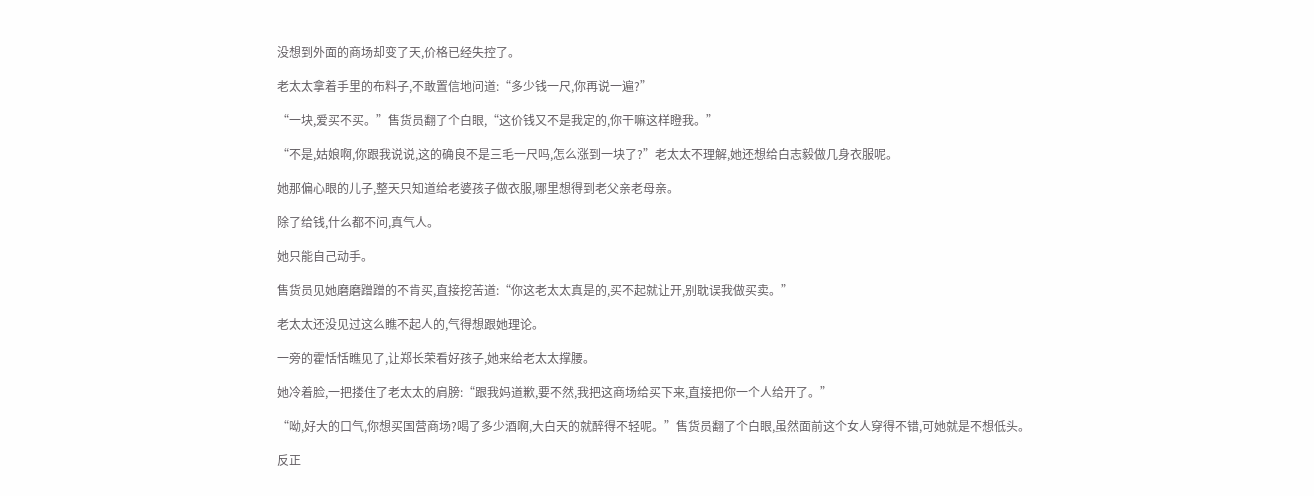没想到外面的商场却变了天,价格已经失控了。

老太太拿着手里的布料子,不敢置信地问道:“多少钱一尺,你再说一遍?”

“一块,爱买不买。”售货员翻了个白眼,“这价钱又不是我定的,你干嘛这样瞪我。”

“不是,姑娘啊,你跟我说说,这的确良不是三毛一尺吗,怎么涨到一块了?”老太太不理解,她还想给白志毅做几身衣服呢。

她那偏心眼的儿子,整天只知道给老婆孩子做衣服,哪里想得到老父亲老母亲。

除了给钱,什么都不问,真气人。

她只能自己动手。

售货员见她磨磨蹭蹭的不肯买,直接挖苦道:“你这老太太真是的,买不起就让开,别耽误我做买卖。”

老太太还没见过这么瞧不起人的,气得想跟她理论。

一旁的霍恬恬瞧见了,让郑长荣看好孩子,她来给老太太撑腰。

她冷着脸,一把搂住了老太太的肩膀:“跟我妈道歉,要不然,我把这商场给买下来,直接把你一个人给开了。”

“呦,好大的口气,你想买国营商场?喝了多少酒啊,大白天的就醉得不轻呢。”售货员翻了个白眼,虽然面前这个女人穿得不错,可她就是不想低头。

反正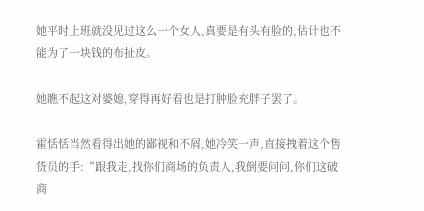她平时上班就没见过这么一个女人,真要是有头有脸的,估计也不能为了一块钱的布扯皮。

她瞧不起这对婆媳,穿得再好看也是打肿脸充胖子罢了。

霍恬恬当然看得出她的鄙视和不屑,她冷笑一声,直接拽着这个售货员的手:“跟我走,找你们商场的负责人,我倒要问问,你们这破商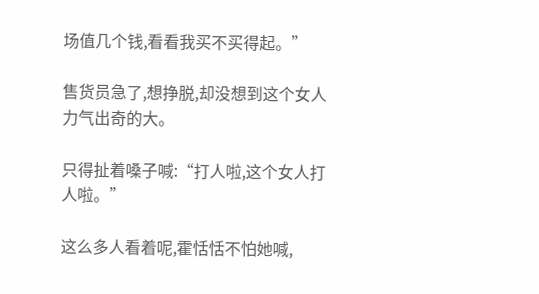场值几个钱,看看我买不买得起。”

售货员急了,想挣脱,却没想到这个女人力气出奇的大。

只得扯着嗓子喊:“打人啦,这个女人打人啦。”

这么多人看着呢,霍恬恬不怕她喊,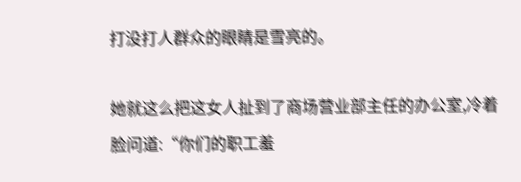打没打人群众的眼睛是雪亮的。

她就这么把这女人扯到了商场营业部主任的办公室,冷着脸问道:“你们的职工羞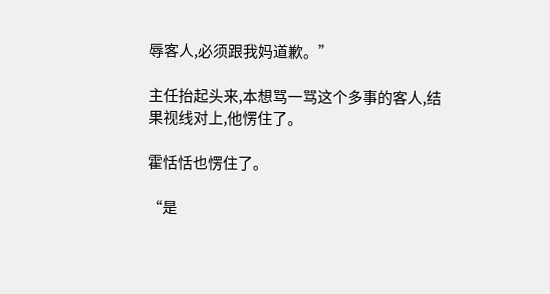辱客人,必须跟我妈道歉。”

主任抬起头来,本想骂一骂这个多事的客人,结果视线对上,他愣住了。

霍恬恬也愣住了。

“是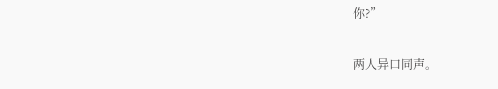你?”

两人异口同声。